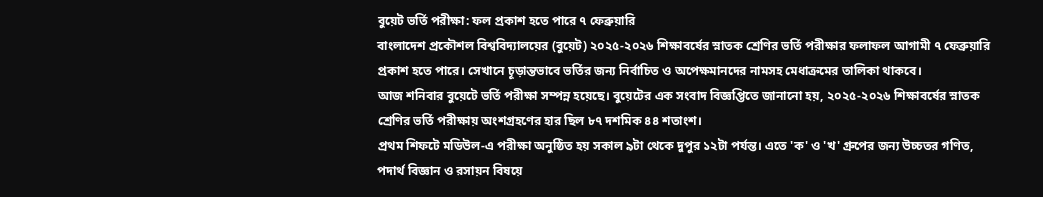বুয়েট ভর্তি পরীক্ষা: ফল প্রকাশ হতে পারে ৭ ফেব্রুয়ারি
বাংলাদেশ প্রকৌশল বিশ্ববিদ্যালয়ের (বুয়েট) ২০২৫-২০২৬ শিক্ষাবর্ষের স্নাতক শ্রেণির ভর্তি পরীক্ষার ফলাফল আগামী ৭ ফেব্রুয়ারি প্রকাশ হতে পারে। সেখানে চূড়ান্তভাবে ভর্তির জন্য নির্বাচিত ও অপেক্ষমানদের নামসহ মেধাক্রমের তালিকা থাকবে।
আজ শনিবার বুয়েটে ভর্তি পরীক্ষা সম্পন্ন হয়েছে। বুয়েটের এক সংবাদ বিজ্ঞপ্তিতে জানানো হয়, ২০২৫-২০২৬ শিক্ষাবর্ষের স্নাতক শ্রেণির ভর্তি পরীক্ষায় অংশগ্রহণের হার ছিল ৮৭ দশমিক ৪৪ শতাংশ।
প্রথম শিফটে মডিউল-এ পরীক্ষা অনুষ্ঠিত হয় সকাল ৯টা থেকে দুপুর ১২টা পর্যন্ত। এতে 'ক' ও 'খ' গ্রুপের জন্য উচ্চতর গণিত, পদার্থ বিজ্ঞান ও রসায়ন বিষয়ে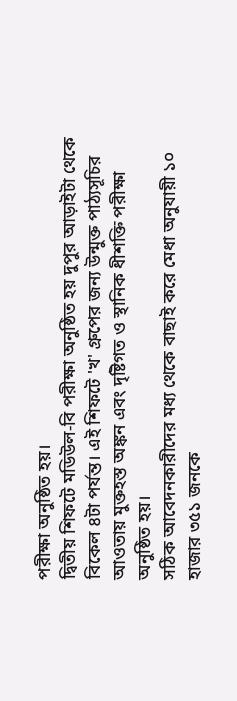পরীক্ষা অনুষ্ঠিত হয়।
দ্বিতীয় শিফটে মডিউল-বি পরীক্ষা অনুষ্ঠিত হয় দুপুর আড়াইটা থেকে বিকেল ৪টা পর্যন্ত। এই শিফটে 'খ' গ্রুপের জন্য উন্মুক্ত পাঠ্যসূচির আওতায় মুক্তহস্ত অঙ্কন এবং দৃষ্টিগত ও স্থানিক ধীশক্তি পরীক্ষা অনুষ্ঠিত হয়।
সঠিক আবেদনকারীদের মধ্য থেকে বাছাই করে মেধা অনুযায়ী ১০ হাজার ৩৫১ জনকে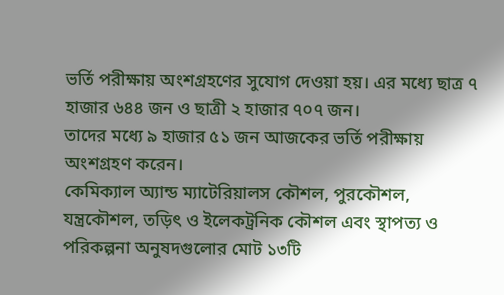ভর্তি পরীক্ষায় অংশগ্রহণের সুযোগ দেওয়া হয়। এর মধ্যে ছাত্র ৭ হাজার ৬৪৪ জন ও ছাত্রী ২ হাজার ৭০৭ জন।
তাদের মধ্যে ৯ হাজার ৫১ জন আজকের ভর্তি পরীক্ষায় অংশগ্রহণ করেন।
কেমিক্যাল অ্যান্ড ম্যাটেরিয়ালস কৌশল, পুরকৌশল, যন্ত্রকৌশল, তড়িৎ ও ইলেকট্রনিক কৌশল এবং স্থাপত্য ও পরিকল্পনা অনুষদগুলোর মোট ১৩টি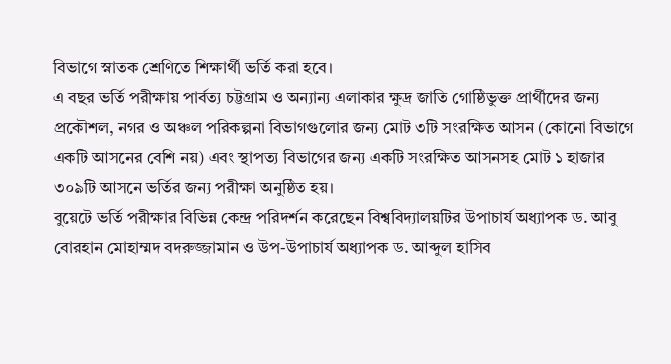বিভাগে স্নাতক শ্রেণিতে শিক্ষার্থী ভর্তি করা হবে।
এ বছর ভর্তি পরীক্ষায় পার্বত্য চট্টগ্রাম ও অন্যান্য এলাকার ক্ষুদ্র জাতি গোষ্ঠিভুক্ত প্রার্থীদের জন্য প্রকৌশল, নগর ও অঞ্চল পরিকল্পনা বিভাগগুলোর জন্য মোট ৩টি সংরক্ষিত আসন (কোনো বিভাগে একটি আসনের বেশি নয়) এবং স্থাপত্য বিভাগের জন্য একটি সংরক্ষিত আসনসহ মোট ১ হাজার ৩০৯টি আসনে ভর্তির জন্য পরীক্ষা অনুষ্ঠিত হয়।
বুয়েটে ভর্তি পরীক্ষার বিভিন্ন কেন্দ্র পরিদর্শন করেছেন বিশ্ববিদ্যালয়টির উপাচার্য অধ্যাপক ড. আবু বোরহান মোহাম্মদ বদরুজ্জামান ও উপ-উপাচার্য অধ্যাপক ড. আব্দুল হাসিব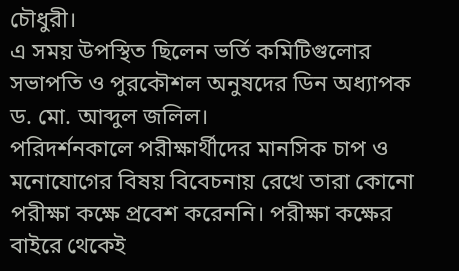চৌধুরী।
এ সময় উপস্থিত ছিলেন ভর্তি কমিটিগুলোর সভাপতি ও পুরকৌশল অনুষদের ডিন অধ্যাপক ড. মো. আব্দুল জলিল।
পরিদর্শনকালে পরীক্ষার্থীদের মানসিক চাপ ও মনোযোগের বিষয় বিবেচনায় রেখে তারা কোনো পরীক্ষা কক্ষে প্রবেশ করেননি। পরীক্ষা কক্ষের বাইরে থেকেই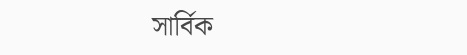সার্বিক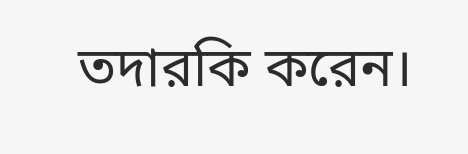তদারকি করেন।